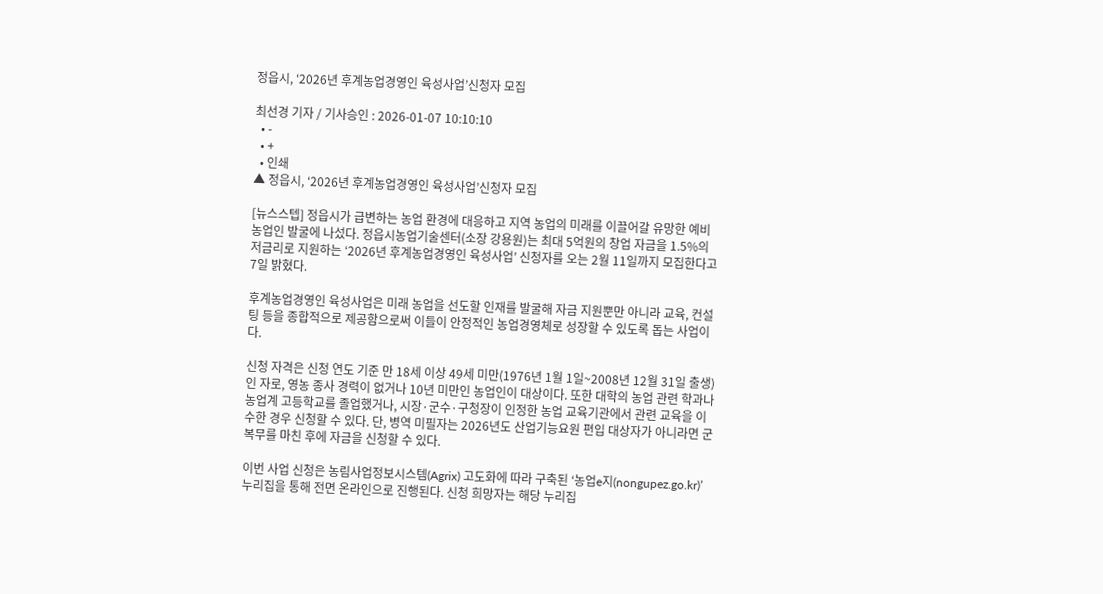정읍시, ‘2026년 후계농업경영인 육성사업’신청자 모집

최선경 기자 / 기사승인 : 2026-01-07 10:10:10
  • -
  • +
  • 인쇄
▲ 정읍시, ‘2026년 후계농업경영인 육성사업’신청자 모집

[뉴스스텝] 정읍시가 급변하는 농업 환경에 대응하고 지역 농업의 미래를 이끌어갈 유망한 예비 농업인 발굴에 나섰다. 정읍시농업기술센터(소장 강용원)는 최대 5억원의 창업 자금을 1.5%의 저금리로 지원하는 ‘2026년 후계농업경영인 육성사업’ 신청자를 오는 2월 11일까지 모집한다고 7일 밝혔다.

후계농업경영인 육성사업은 미래 농업을 선도할 인재를 발굴해 자금 지원뿐만 아니라 교육, 컨설팅 등을 종합적으로 제공함으로써 이들이 안정적인 농업경영체로 성장할 수 있도록 돕는 사업이다.

신청 자격은 신청 연도 기준 만 18세 이상 49세 미만(1976년 1월 1일~2008년 12월 31일 출생)인 자로, 영농 종사 경력이 없거나 10년 미만인 농업인이 대상이다. 또한 대학의 농업 관련 학과나 농업계 고등학교를 졸업했거나, 시장·군수·구청장이 인정한 농업 교육기관에서 관련 교육을 이수한 경우 신청할 수 있다. 단, 병역 미필자는 2026년도 산업기능요원 편입 대상자가 아니라면 군 복무를 마친 후에 자금을 신청할 수 있다.

이번 사업 신청은 농림사업정보시스템(Agrix) 고도화에 따라 구축된 ‘농업e지(nongupez.go.kr)’ 누리집을 통해 전면 온라인으로 진행된다. 신청 희망자는 해당 누리집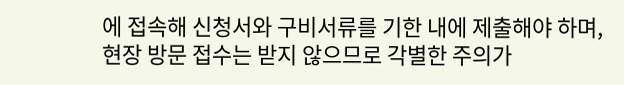에 접속해 신청서와 구비서류를 기한 내에 제출해야 하며, 현장 방문 접수는 받지 않으므로 각별한 주의가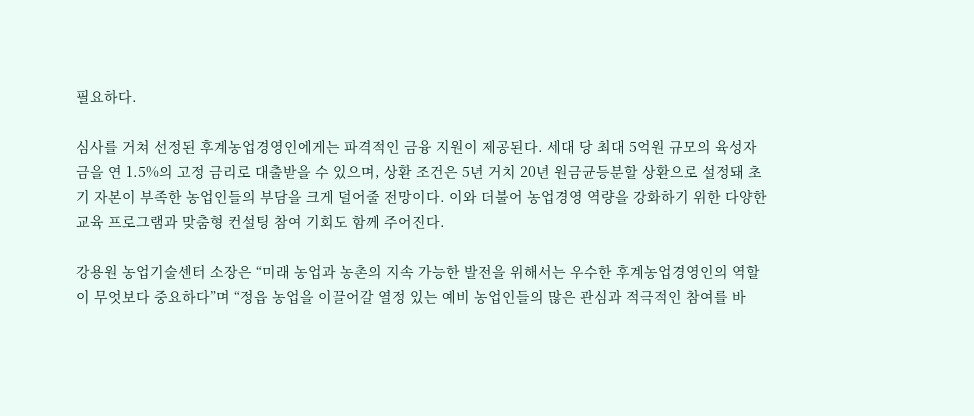필요하다.

심사를 거쳐 선정된 후계농업경영인에게는 파격적인 금융 지원이 제공된다. 세대 당 최대 5억원 규모의 육성자금을 연 1.5%의 고정 금리로 대출받을 수 있으며, 상환 조건은 5년 거치 20년 원금균등분할 상환으로 설정돼 초기 자본이 부족한 농업인들의 부담을 크게 덜어줄 전망이다. 이와 더불어 농업경영 역량을 강화하기 위한 다양한 교육 프로그램과 맞춤형 컨설팅 참여 기회도 함께 주어진다.

강용원 농업기술센터 소장은 “미래 농업과 농촌의 지속 가능한 발전을 위해서는 우수한 후계농업경영인의 역할이 무엇보다 중요하다”며 “정읍 농업을 이끌어갈 열정 있는 예비 농업인들의 많은 관심과 적극적인 참여를 바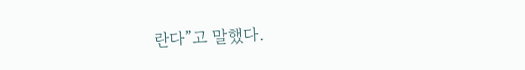란다”고 말했다.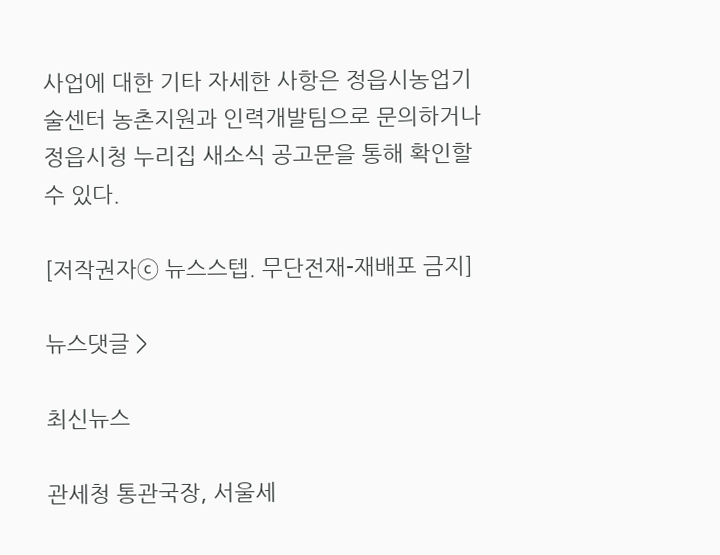사업에 대한 기타 자세한 사항은 정읍시농업기술센터 농촌지원과 인력개발팀으로 문의하거나 정읍시청 누리집 새소식 공고문을 통해 확인할 수 있다.

[저작권자ⓒ 뉴스스텝. 무단전재-재배포 금지]

뉴스댓글 >

최신뉴스

관세청 통관국장, 서울세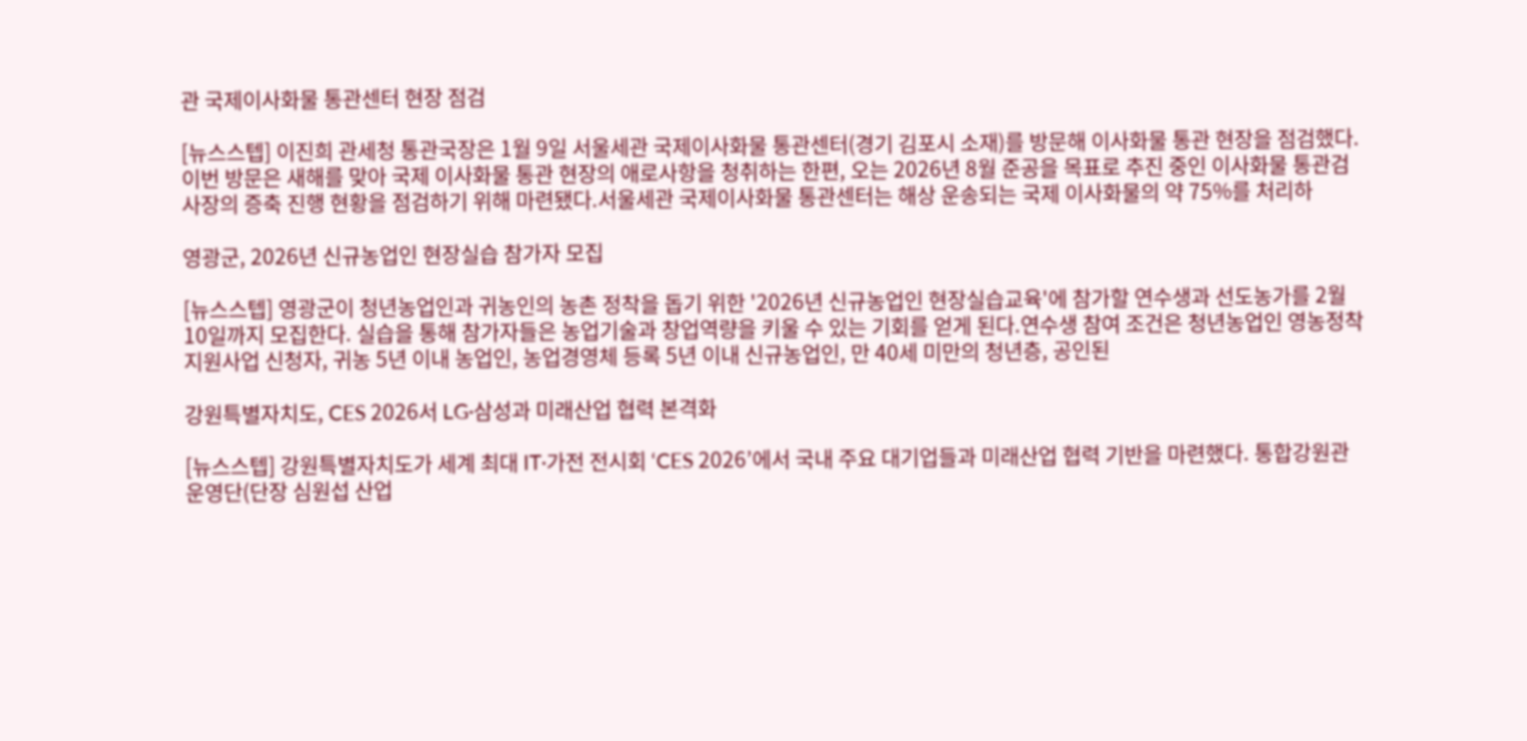관 국제이사화물 통관센터 현장 점검

[뉴스스텝] 이진희 관세청 통관국장은 1월 9일 서울세관 국제이사화물 통관센터(경기 김포시 소재)를 방문해 이사화물 통관 현장을 점검했다. 이번 방문은 새해를 맞아 국제 이사화물 통관 현장의 애로사항을 청취하는 한편, 오는 2026년 8월 준공을 목표로 추진 중인 이사화물 통관검사장의 증축 진행 현황을 점검하기 위해 마련됐다.서울세관 국제이사화물 통관센터는 해상 운송되는 국제 이사화물의 약 75%를 처리하

영광군, 2026년 신규농업인 현장실습 참가자 모집

[뉴스스텝] 영광군이 청년농업인과 귀농인의 농촌 정착을 돕기 위한 '2026년 신규농업인 현장실습교육'에 참가할 연수생과 선도농가를 2월 10일까지 모집한다. 실습을 통해 참가자들은 농업기술과 창업역량을 키울 수 있는 기회를 얻게 된다.연수생 참여 조건은 청년농업인 영농정착지원사업 신청자, 귀농 5년 이내 농업인, 농업경영체 등록 5년 이내 신규농업인, 만 40세 미만의 청년층, 공인된

강원특별자치도, CES 2026서 LG·삼성과 미래산업 협력 본격화

[뉴스스텝] 강원특별자치도가 세계 최대 IT·가전 전시회 ‘CES 2026’에서 국내 주요 대기업들과 미래산업 협력 기반을 마련했다. 통합강원관 운영단(단장 심원섭 산업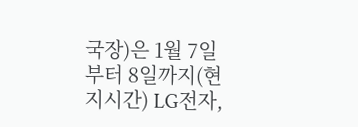국장)은 1월 7일부터 8일까지(현지시간) LG전자,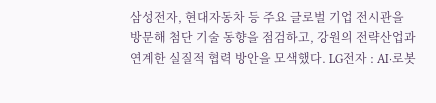삼성전자, 현대자동차 등 주요 글로벌 기업 전시관을 방문해 첨단 기술 동향을 점검하고, 강원의 전략산업과 연계한 실질적 협력 방안을 모색했다. LG전자 : AI·로봇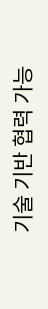기술 기반 협력 가능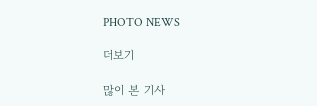PHOTO NEWS

더보기

많이 본 기사